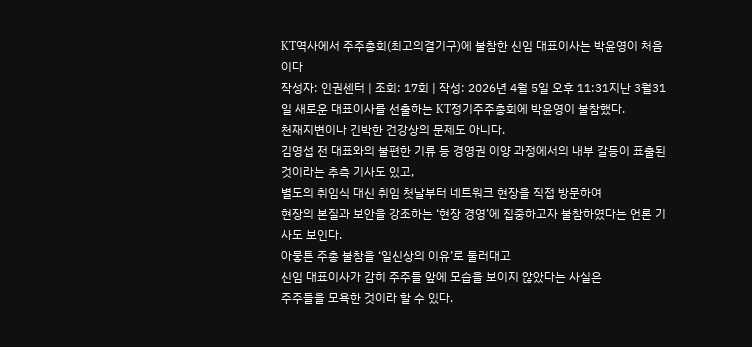KT역사에서 주주총회(최고의결기구)에 불참한 신임 대표이사는 박윤영이 처음이다
작성자: 인권센터 | 조회: 17회 | 작성: 2026년 4월 5일 오후 11:31지난 3월31일 새로운 대표이사를 선출하는 KT정기주주총회에 박윤영이 불참했다.
천재지변이나 긴박한 건강상의 문제도 아니다.
김영섭 전 대표와의 불편한 기류 등 경영권 이양 과정에서의 내부 갈등이 표출된 것이라는 추측 기사도 있고,
별도의 취임식 대신 취임 첫날부터 네트워크 현장을 직접 방문하여
현장의 본질과 보안을 강조하는 ‘현장 경영’에 집중하고자 불참하였다는 언론 기사도 보인다.
아뭏튼 주총 불참을 ‘일신상의 이유’로 둘러대고
신임 대표이사가 감히 주주들 앞에 모습을 보이지 않았다는 사실은
주주들을 모욕한 것이라 할 수 있다.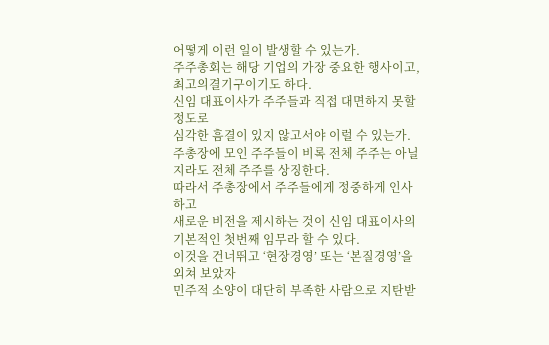어떻게 이런 일이 발생할 수 있는가.
주주총회는 해당 기업의 가장 중요한 행사이고, 최고의결기구이기도 하다.
신임 대표이사가 주주들과 직접 대면하지 못할 정도로
심각한 흠결이 있지 않고서야 이럴 수 있는가.
주총장에 모인 주주들이 비록 전체 주주는 아닐지라도 전체 주주를 상징한다.
따라서 주총장에서 주주들에게 정중하게 인사하고
새로운 비전을 제시하는 것이 신임 대표이사의 기본적인 첫번째 임무라 할 수 있다.
이것을 건너뛰고 ‘현장경영’ 또는 ‘본질경영’을 외쳐 보았자
민주적 소양이 대단히 부족한 사람으로 지탄받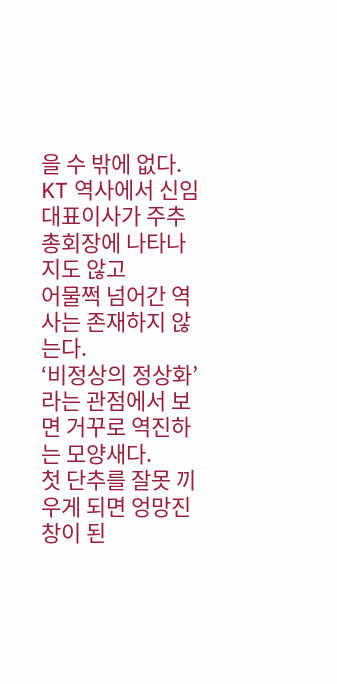을 수 밖에 없다.
KT 역사에서 신임 대표이사가 주추총회장에 나타나지도 않고
어물쩍 넘어간 역사는 존재하지 않는다.
‘비정상의 정상화’ 라는 관점에서 보면 거꾸로 역진하는 모양새다.
첫 단추를 잘못 끼우게 되면 엉망진창이 된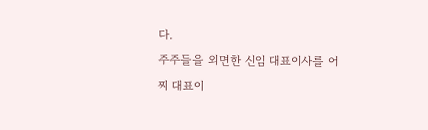다.
주주들을 외면한 신임 대표이사를 어찌 대표이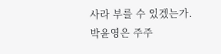사라 부를 수 있겠는가.
박윤영은 주주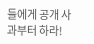들에게 공개 사과부터 하라!